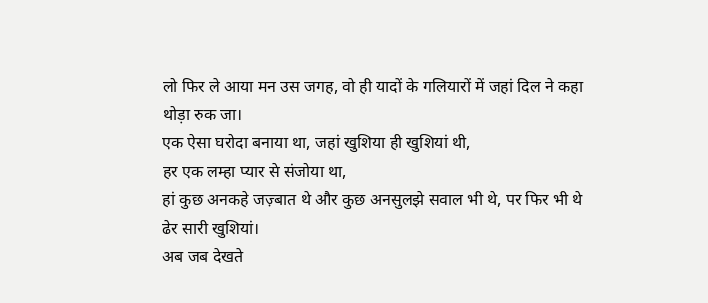लो फिर ले आया मन उस जगह, वो ही यादों के गलियारों में जहां दिल ने कहा थोड़ा रुक जा।
एक ऐसा घरोदा बनाया था, जहां खुशिया ही खुशियां थी,
हर एक लम्हा प्यार से संजोया था,
हां कुछ अनकहे जज़्बात थे और कुछ अनसुलझे सवाल भी थे, पर फिर भी थे ढेर सारी खुशियां।
अब जब देखते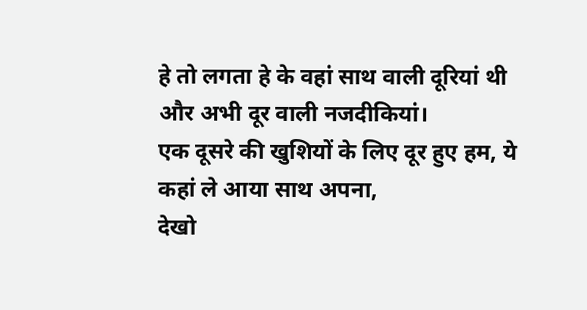हे तो लगता हे के वहां साथ वाली दूरियां थी और अभी दूर वाली नजदीकियां।
एक दूसरे की खुशियों के लिए दूर हुए हम, ये कहां ले आया साथ अपना,
देखो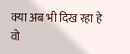क्या अब भी दिख रहा हे वो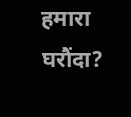हमारा घरौंदा?